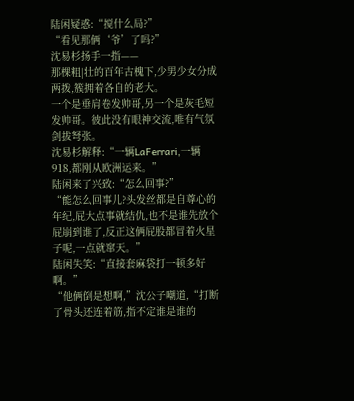陆闲疑惑:“搅什么局?”
“看见那俩‘爷’了吗?”
沈易杉扬手一指——
那棵粗|壮的百年古槐下,少男少女分成两拨,簇拥着各自的老大。
一个是垂肩卷发帅哥,另一个是灰毛短发帅哥。彼此没有眼神交流,唯有气氛剑拔弩张。
沈易杉解释:“一辆LaFerrari,一辆918,都刚从欧洲运来。”
陆闲来了兴致:“怎么回事?”
“能怎么回事儿?头发丝都是自尊心的年纪,屁大点事就结仇,也不是谁先放个屁崩到谁了,反正这俩屁股都冒着火星子呢,一点就窜天。”
陆闲失笑:“直接套麻袋打一顿多好啊。”
“他俩倒是想啊,”沈公子嘲道,“打断了骨头还连着筋,指不定谁是谁的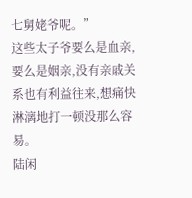七舅姥爷呢。”
这些太子爷要么是血亲,要么是姻亲,没有亲戚关系也有利益往来,想痛快淋漓地打一顿没那么容易。
陆闲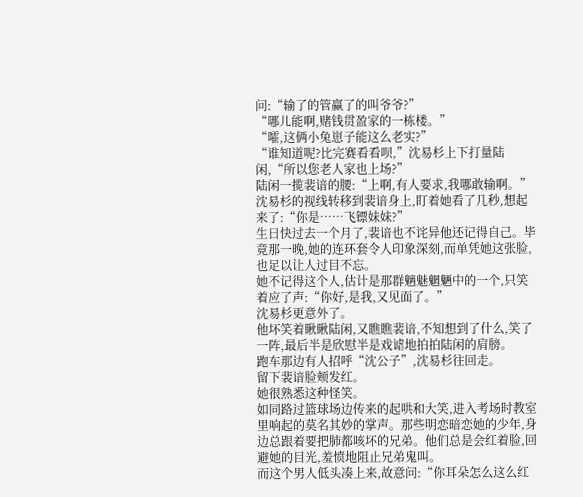问:“输了的管赢了的叫爷爷?”
“哪儿能啊,赌钱贯盈家的一栋楼。”
“嚯,这俩小兔崽子能这么老实?”
“谁知道呢?比完赛看看呗,”沈易杉上下打量陆闲,“所以您老人家也上场?”
陆闲一揽裴谙的腰:“上啊,有人要求,我哪敢输啊。”
沈易杉的视线转移到裴谙身上,盯着她看了几秒,想起来了:“你是……飞镖妹妹?”
生日快过去一个月了,裴谙也不诧异他还记得自己。毕竟那一晚,她的连环套令人印象深刻,而单凭她这张脸,也足以让人过目不忘。
她不记得这个人,估计是那群魑魅魍魉中的一个,只笑着应了声:“你好,是我,又见面了。”
沈易杉更意外了。
他坏笑着瞅瞅陆闲,又瞧瞧裴谙,不知想到了什么,笑了一阵,最后半是欣慰半是戏谑地拍拍陆闲的肩膀。
跑车那边有人招呼“沈公子”,沈易杉往回走。
留下裴谙脸颊发红。
她很熟悉这种怪笑。
如同路过篮球场边传来的起哄和大笑,进入考场时教室里响起的莫名其妙的掌声。那些明恋暗恋她的少年,身边总跟着要把肺都咳坏的兄弟。他们总是会红着脸,回避她的目光,羞愤地阻止兄弟鬼叫。
而这个男人低头凑上来,故意问:“你耳朵怎么这么红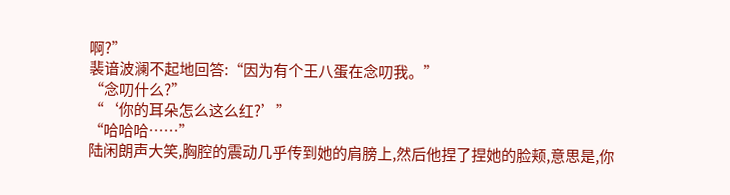啊?”
裴谙波澜不起地回答:“因为有个王八蛋在念叨我。”
“念叨什么?”
“‘你的耳朵怎么这么红?’”
“哈哈哈……”
陆闲朗声大笑,胸腔的震动几乎传到她的肩膀上,然后他捏了捏她的脸颊,意思是,你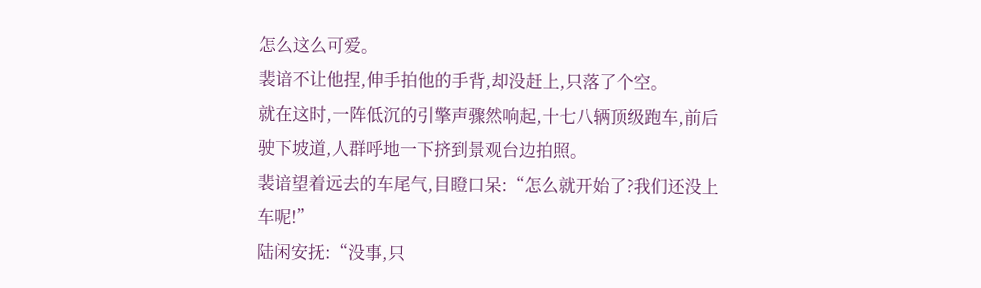怎么这么可爱。
裴谙不让他捏,伸手拍他的手背,却没赶上,只落了个空。
就在这时,一阵低沉的引擎声骤然响起,十七八辆顶级跑车,前后驶下坡道,人群呼地一下挤到景观台边拍照。
裴谙望着远去的车尾气,目瞪口呆:“怎么就开始了?我们还没上车呢!”
陆闲安抚:“没事,只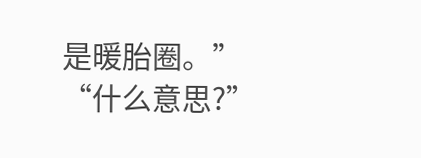是暖胎圈。”
“什么意思?”